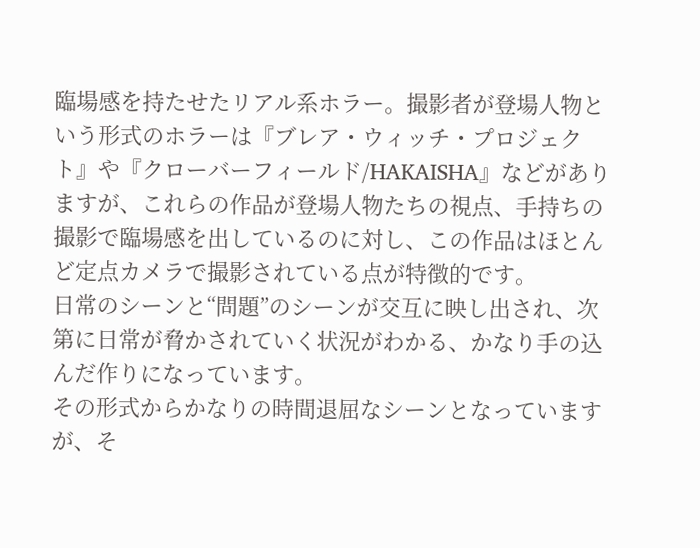臨場感を持たせたリアル系ホラー。撮影者が登場人物という形式のホラーは『ブレア・ウィッチ・プロジェクト』や『クローバーフィールド/HAKAISHA』などがありますが、これらの作品が登場人物たちの視点、手持ちの撮影で臨場感を出しているのに対し、この作品はほとんど定点カメラで撮影されている点が特徴的です。
日常のシーンと“問題”のシーンが交互に映し出され、次第に日常が脅かされていく状況がわかる、かなり手の込んだ作りになっています。
その形式からかなりの時間退屈なシーンとなっていますが、そ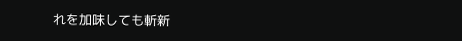れを加味しても斬新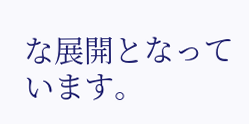な展開となっています。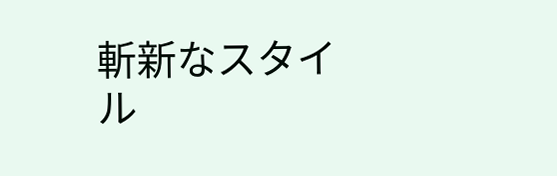斬新なスタイル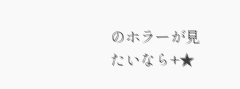のホラーが見たいなら+★